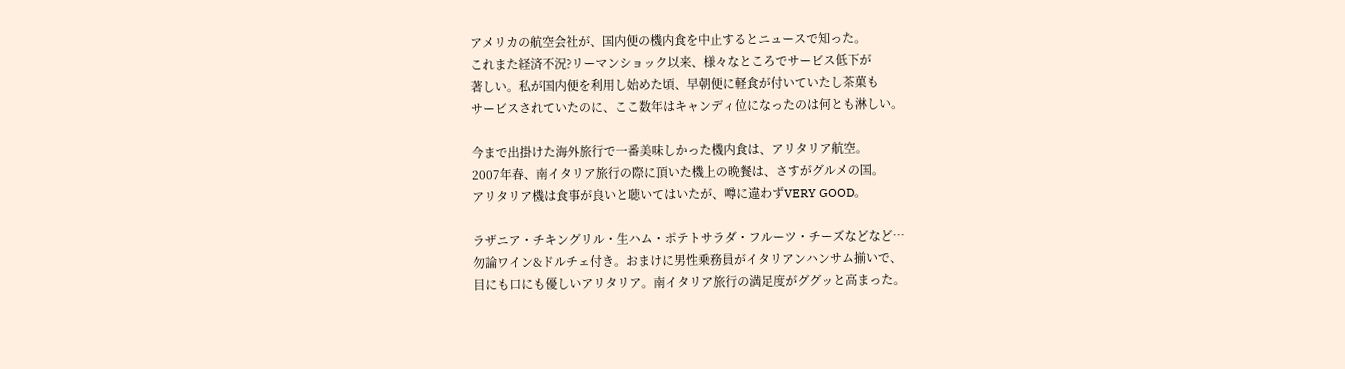アメリカの航空会社が、国内便の機内食を中止するとニュースで知った。
これまた経済不況?リーマンショック以来、様々なところでサービス低下が
著しい。私が国内便を利用し始めた頃、早朝便に軽食が付いていたし茶菓も
サービスされていたのに、ここ数年はキャンディ位になったのは何とも淋しい。

今まで出掛けた海外旅行で一番美味しかった機内食は、アリタリア航空。
2007年春、南イタリア旅行の際に頂いた機上の晩餐は、さすがグルメの国。
アリタリア機は食事が良いと聴いてはいたが、噂に違わずVERY GOOD。

ラザニア・チキングリル・生ハム・ポテトサラダ・フルーツ・チーズなどなど…
勿論ワイン&ドルチェ付き。おまけに男性乗務員がイタリアンハンサム揃いで、
目にも口にも優しいアリタリア。南イタリア旅行の満足度がググッと高まった。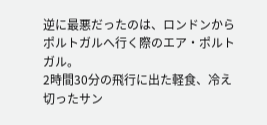逆に最悪だったのは、ロンドンからポルトガルへ行く際のエア・ポルトガル。
2時間30分の飛行に出た軽食、冷え切ったサン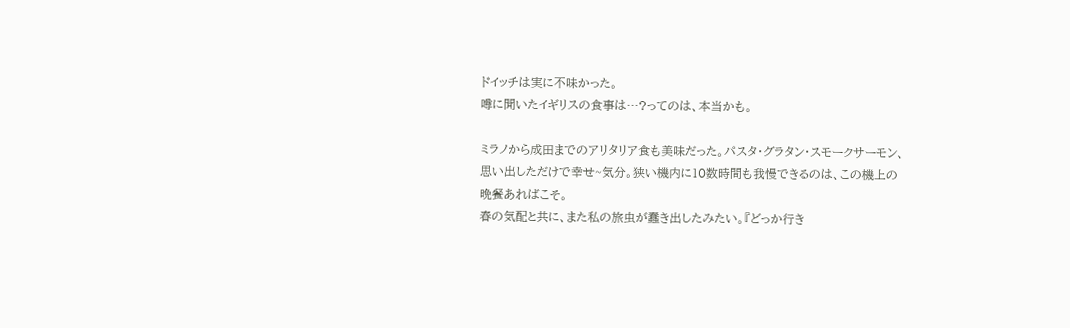ドイッチは実に不味かった。
噂に聞いたイギリスの食事は…?ってのは、本当かも。

ミラノから成田までのアリタリア食も美味だった。パスタ・グラタン・スモークサーモン、
思い出しただけで幸せ~気分。狭い機内に10数時間も我慢できるのは、この機上の
晩餐あればこそ。
春の気配と共に、また私の旅虫が蠢き出したみたい。『どっか行き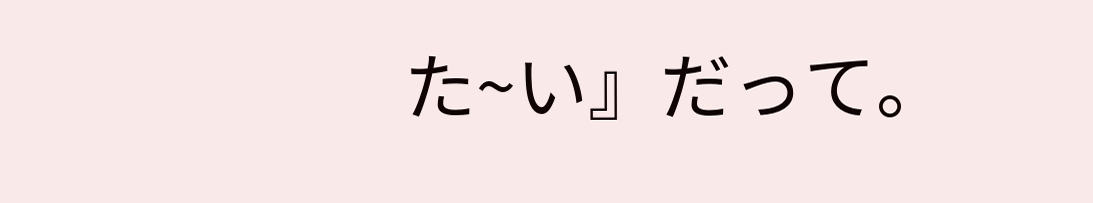た~い』だって。